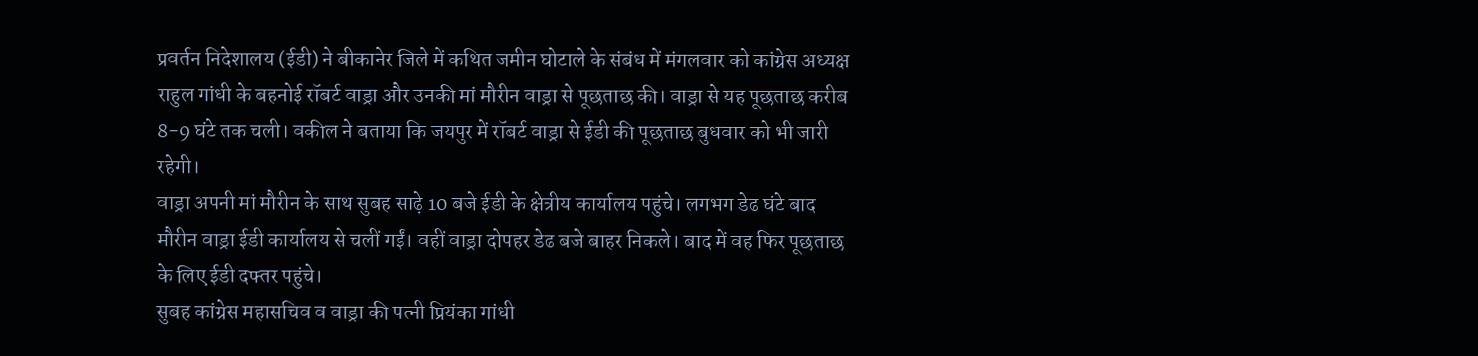प्रवर्तन निदेशालय (ईडी) ने बीकानेर जिले में कथित जमीन घोटाले के संबंध में मंगलवार को कांग्रेस अध्यक्ष राहुल गांधी के बहनोई रॉबर्ट वाड्रा और उनकी मां मौरीन वाड्रा से पूछताछ की। वाड्रा से यह पूछताछ करीब 8-9 घंटे तक चली। वकील ने बताया कि जयपुर में रॉबर्ट वाड्रा से ईडी की पूछताछ बुधवार को भी जारी रहेगी।
वाड्रा अपनी मां मौरीन के साथ सुबह साढ़े 10 बजे ईडी के क्षेत्रीय कार्यालय पहुंचे। लगभग डेढ घंटे बाद मौरीन वाड्रा ईडी कार्यालय से चलीं गईं। वहीं वाड्रा दोपहर डेढ बजे बाहर निकले। बाद में वह फिर पूछताछ के लिए ईडी दफ्तर पहुंचे।
सुबह कांग्रेस महासचिव व वाड्रा की पत्नी प्रियंका गांधी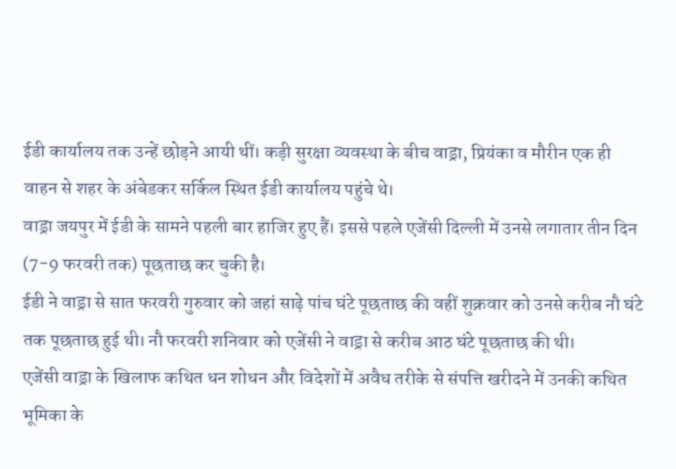ईडी कार्यालय तक उन्हें छोड़ने आयी थीं। कड़ी सुरक्षा व्यवस्था के बीच वाड्रा, प्रियंका व मौरीन एक ही वाहन से शहर के अंबेडकर सर्किल स्थित ईडी कार्यालय पहुंचे थे।
वाड्रा जयपुर में ईडी के सामने पहली बार हाजिर हुए हैं। इससे पहले एजेंसी दिल्ली में उनसे लगातार तीन दिन (7-9 फरवरी तक) पूछताछ कर चुकी है।
ईडी ने वाड्रा से सात फरवरी गुरुवार को जहां साढ़े पांच घंटे पूछताछ की वहीं शुक्रवार को उनसे करीब नौ घंटे तक पूछताछ हुई थी। नौ फरवरी शनिवार को एजेंसी ने वाड्रा से करीब आठ घंटे पूछताछ की थी।
एजेंसी वाड्रा के खिलाफ कथित धन शोधन और विदेशों में अवैध तरीके से संपत्ति खरीदने में उनकी कथित भूमिका के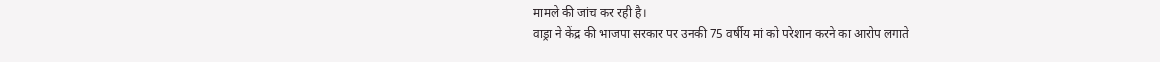मामले की जांच कर रही है।
वाड्रा ने केंद्र की भाजपा सरकार पर उनकी 75 वर्षीय मां को परेशान करने का आरोप लगाते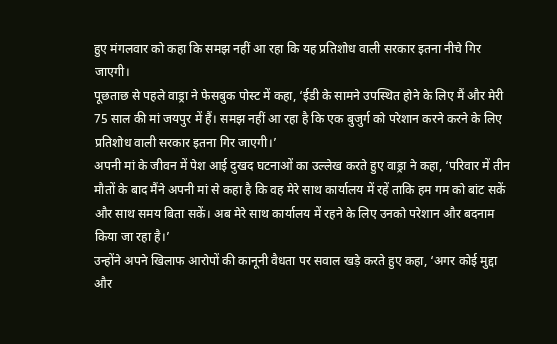हुए मंगलवार को कहा कि समझ नहीं आ रहा कि यह प्रतिशोध वाली सरकार इतना नीचे गिर जाएगी।
पूछताछ से पहले वाड्रा ने फेसबुक पोस्ट में कहा, ‘ईडी के सामने उपस्थित होने के लिए मैं और मेरी 75 साल की मां जयपुर में हैं। समझ नहीं आ रहा है कि एक बुजुर्ग को परेशान करने करने के लिए प्रतिशोध वाली सरकार इतना गिर जाएगी।’
अपनी मां के जीवन में पेश आई दुखद घटनाओं का उल्लेख करते हुए वाड्रा ने कहा, ‘परिवार में तीन मौतों के बाद मैंने अपनी मां से कहा है कि वह मेरे साथ कार्यालय में रहें ताकि हम गम को बांट सकें और साथ समय बिता सकें। अब मेरे साथ कार्यालय में रहने के लिए उनको परेशान और बदनाम किया जा रहा है।’
उन्होंने अपने खिलाफ आरोपों की कानूनी वैधता पर सवाल खड़े करते हुए कहा, ‘अगर कोई मुद्दा और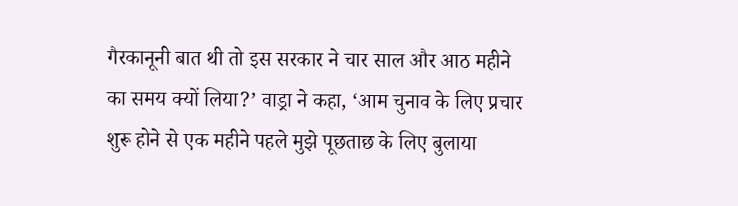गैरकानूनी बात थी तो इस सरकार ने चार साल और आठ महीने का समय क्यों लिया?’ वाड्रा ने कहा, ‘आम चुनाव के लिए प्रचार शुरू होने से एक महीने पहले मुझे पूछताछ के लिए बुलाया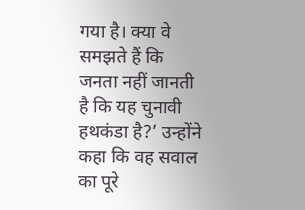गया है। क्या वे समझते हैं कि जनता नहीं जानती है कि यह चुनावी हथकंडा है?’ उन्होंने कहा कि वह सवाल का पूरे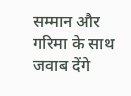सम्मान और गरिमा के साथ जवाब देंगे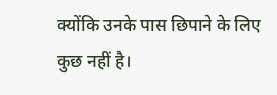क्योंकि उनके पास छिपाने के लिए कुछ नहीं है।